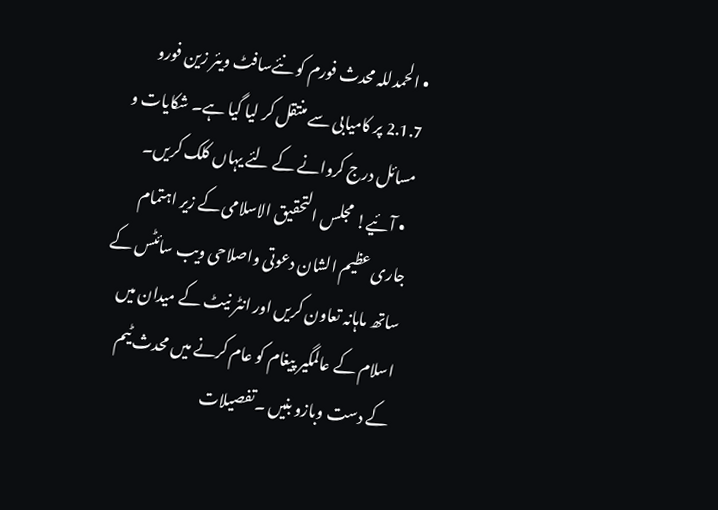• الحمدللہ محدث فورم کو نئےسافٹ ویئر زین فورو 2.1.7 پر کامیابی سے منتقل کر لیا گیا ہے۔ شکایات و مسائل درج کروانے کے لئے یہاں کلک کریں۔
  • آئیے! مجلس التحقیق الاسلامی کے زیر اہتمام جاری عظیم الشان دعوتی واصلاحی ویب سائٹس کے ساتھ ماہانہ تعاون کریں اور انٹر نیٹ کے میدان میں اسلام کے عالمگیر پیغام کو عام کرنے میں محدث ٹیم کے دست وبازو بنیں ۔تفصیلات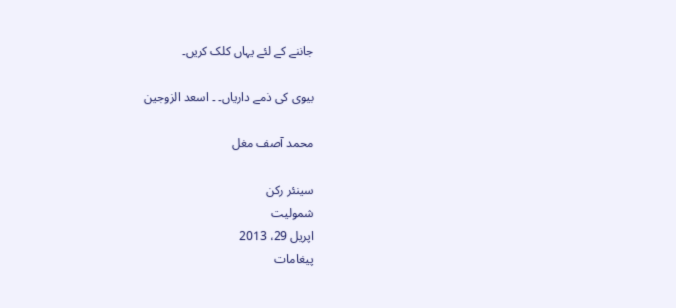جاننے کے لئے یہاں کلک کریں۔

بیوی کی ذمے داریاں۔ ۔ اسعد الزوجین

محمد آصف مغل

سینئر رکن
شمولیت
اپریل 29، 2013
پیغامات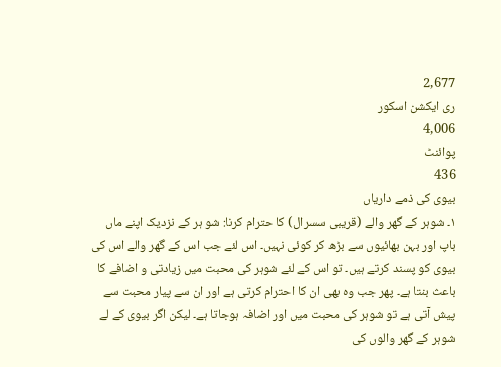2,677
ری ایکشن اسکور
4,006
پوائنٹ
436
بیوی کی ذمے داریاں
۱۔ شوہر کے گھر والے (قریبی سسرال) کا حترام کرنا: شو ہر کے نزدیک اپنے ماں باپ اور بہن بھائیوں سے بڑھ کر کوئی نہیں۔ اس لئے جب اس کے گھر والے اس کی بیوی کو پسند کرتے ہیں۔ تو اس کے لئے شوہر کی محبت میں زیادتی و اضافے کا باعث بنتا ہے۔ پھر جب وہ بھی ان کا احترام کرتی ہے اور ان سے پیار محبت سے پیش آتی ہے تو شوہر کی محبت میں اور اضافہ ہوجاتا ہے۔ لیکن اگر بیوی کے لے شوہر کے گھر والوں کی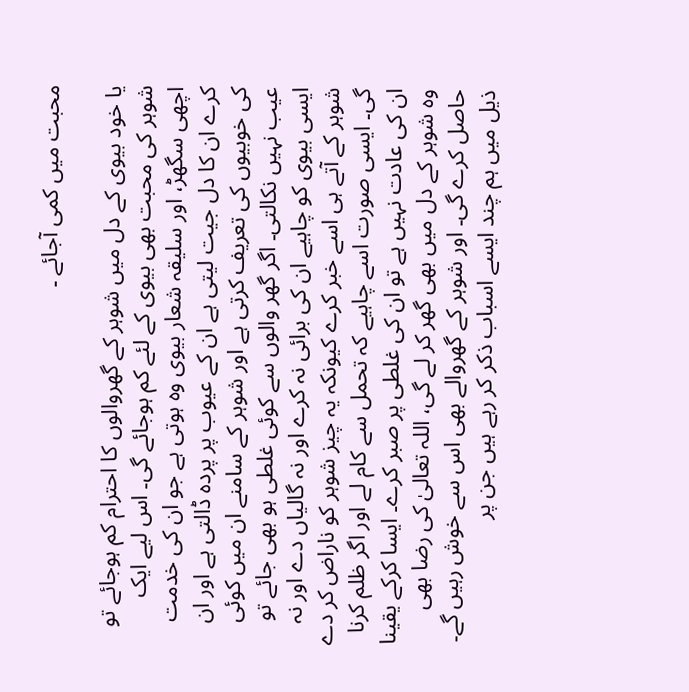محبت میں کمی آجائے ۔

یا خود بیوی کے دل میں شوہر کے گھروالوں کا احترام کم ہوجائے تو شوہر کی محبت بھی بیوی کے لئے کم ہوجائے گی۔ اس لیے ایک اچھی سگھڑ، اور سلیقہ شعار بیوی وہ ہوتی ہے جو ان کی خدمت کرے ان کا دل جیت لیتی ہے ان کے عیوب پر پردہ ڈالتی ہے اور ان کی خوبیوں کی تعریف کرتی ہے اور شوہر کے سامنے ان میں کوئی عیب نہیں نکالتی۔ اگر گھر والوں سے کوئی غلطی ہو بھی جائے تو ایسی بیوی کو چاہیے ان کی برائی نہ کرے اور نہ گالیاں دے اور نہ شوہر کے آتے ہی اسے خبر کرے کیونکہ یہ چیز شوہر کو ناراض کر دے گی۔ ایسی صورت اسے چاہیے کہ تحمل سے کام لے اور اگر ظلم کرنا ان کی عادت نہیں ہے تو ان کی غلطی پر صبر کرے۔ ایسا کرکے یقینا وہ شوہر کے دل میں بھی گھر کر لے گی، اللہ تعالیٰ کی رضا بھی حاصل کرے گی۔ اور شوہر کے گھروالے بھی اس سے خوش رہیں گے۔ ذیل میں ہم چند ایسے اسباب ذکر کر رہے ہیں جن پر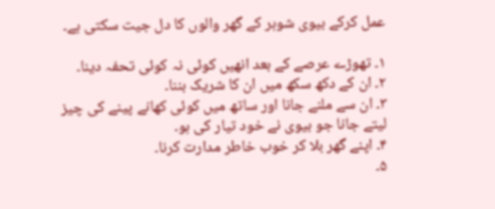عمل کرکے بیوی شوہر کے گھر والوں کا دل جیت سکتی ہے۔

۱۔ تھوڑے عرصے کے بعد انھیں کوئی نہ کوئی تحفہ دینا۔
۲۔ ان کے دکھ سکھ میں ان کا شریک بننا۔
۳۔ ان سے ملنے جانا اور ساتھ میں کوئی کھانے پینے کی چیز لیتے جانا جو بیوی نے خود تیار کی ہو۔
۴۔ اپنے گھر بلا کر خوب خاطر مدارت کرنا۔
۵۔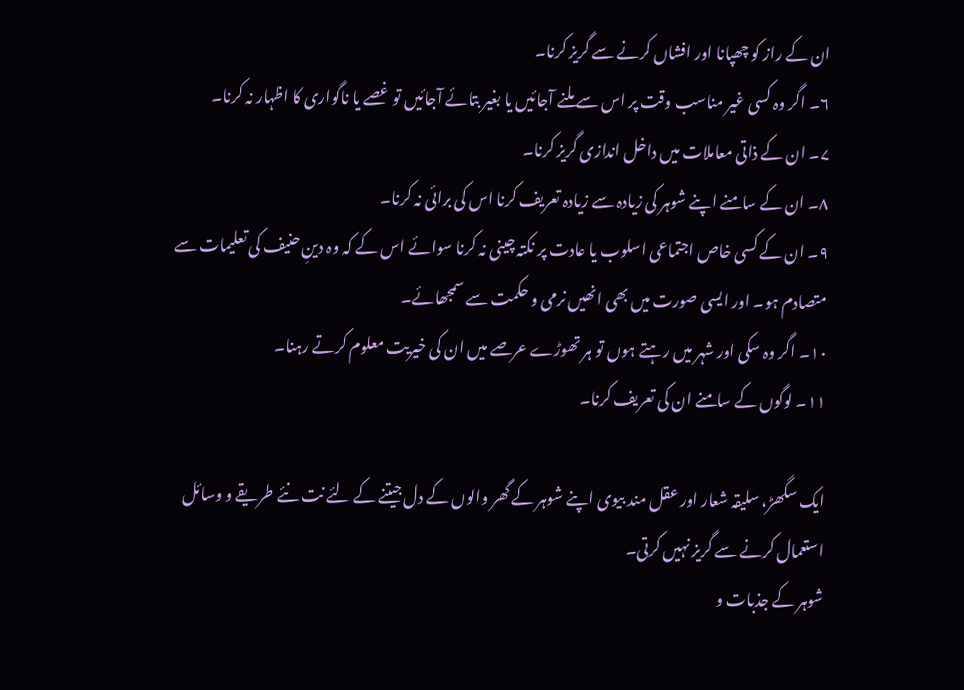ان کے راز کو چھپانا اور افشاں کرنے سے گریز کرنا۔
۶۔ اگر وہ کسی غیر مناسب وقت پر اس سے ملنے آجائیں یا بغیر بتائے آجائیں تو غصے یا ناگواری کا اظہار نہ کرنا۔
۷۔ ان کے ذاتی معاملات میں داخل اندازی گریز کرنا۔
۸۔ ان کے سامنے اپنے شوہر کی زیادہ سے زیادہ تعریف کرنا اس کی برائی نہ کرنا۔
۹۔ ان کے کسی خاص اجتماعی اسلوب یا عادت پر نکتہ چینی نہ کرنا سوائے اس کے کہ وہ دینِ حنیف کی تعلیمات سے متصادم ہو۔ اور ایسی صورت میں بھی انھیں نرمی و حکمت سے سمجھائے۔
۱۰۔ اگر وہ سکی اور شہر میں رہتے ہوں تو ہر تھوڑے عرصے میں ان کی خیریت معلوم کرتے رہنا۔
۱۱۔ لوگوں کے سامنے ان کی تعریف کرنا۔

ایک سگھڑ، سلیقہ شعار اور عقل مند بیوی اپنے شوہر کے گھر والوں کے دل جیتنے کے لئے نت نئے طریقے و وسائل استعمال کرنے سے گریز نہیں کرتی۔
شوہر کے جذبات و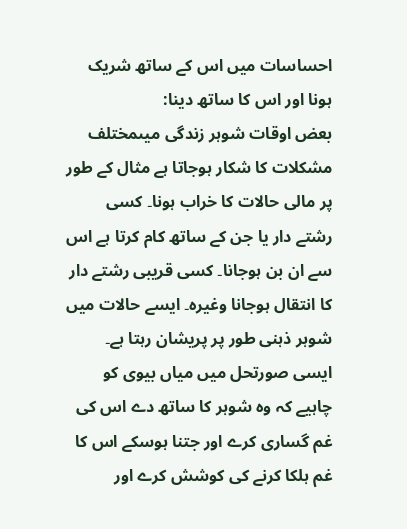احساسات میں اس کے ساتھ شریک ہونا اور اس کا ساتھ دینا:
بعض اوقات شوہر زندگی میںمختلف مشکلات کا شکار ہوجاتا ہے مثال کے طور پر مالی حالات کا خراب ہونا۔ کسی رشتے دار یا جن کے ساتھ کام کرتا ہے اس سے ان بن ہوجانا۔ کسی قریبی رشتے دار کا انتقال ہوجانا وغیرہ۔ ایسے حالات میں شوہر ذہنی طور پر پریشان رہتا ہے۔ ایسی صورتحل میں میاں بیوی کو چاہیے کہ وہ شوہر کا ساتھ دے اس کی غم گساری کرے اور جتنا ہوسکے اس کا غم ہلکا کرنے کی کوشش کرے اور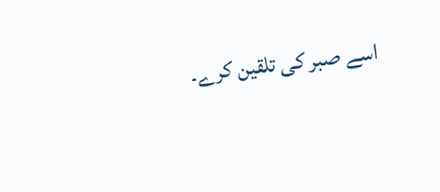اسے صبر کی تلقین کرے۔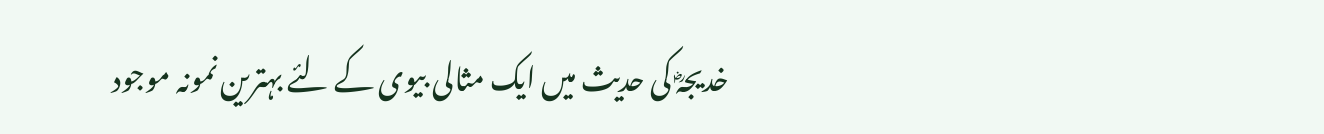خدیجہؓ کی حدیث میں ایک مثالی بیوی کے لئے بہترین نمونہ موجود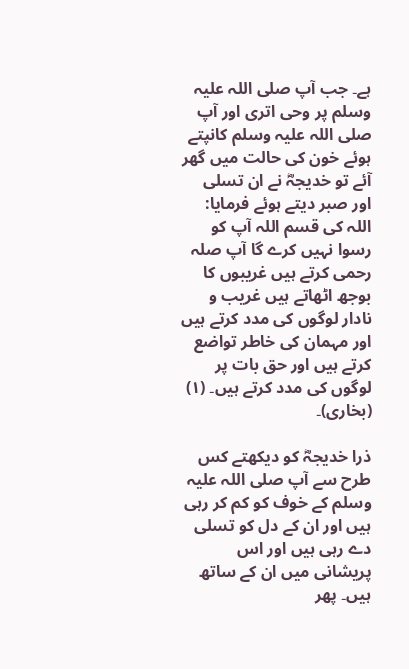ہے۔ جب آپ صلی اللہ علیہ وسلم پر وحی اتری اور آپ صلی اللہ علیہ وسلم کانپتے ہوئے خون کی حالت میں گھر آئے تو خدیجہؓ نے ان تسلی اور صبر دیتے ہوئے فرمایا: اللہ کی قسم اللہ آپ کو رسوا نہیں کرے گا آپ صلہ رحمی کرتے ہیں غریبوں کا بوجھ اٹھاتے ہیں غریب و نادار لوگوں کی مدد کرتے ہیں اور مہمان کی خاطر تواضع کرتے ہیں اور حق بات پر لوگوں کی مدد کرتے ہیں۔ (۱) (بخاری)۔

ذرا خدیجہؓ کو دیکھتے کس طرح سے آپ صلی اللہ علیہ وسلم کے خوف کو کم کر رہی ہیں اور ان کے دل کو تسلی دے رہی ہیں اور اس پریشانی میں ان کے ساتھ ہیں۔ پھر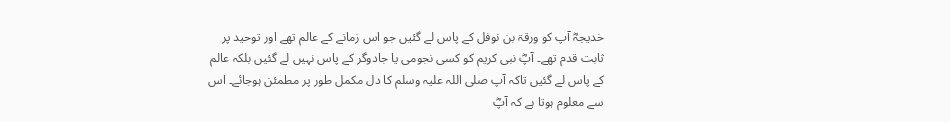خدیجہؓ آپ کو ورقۃ بن نوفل کے پاس لے گئیں جو اس زمانے کے عالم تھے اور توحید پر ثابت قدم تھے۔ آپؓ نبی کریم کو کسی نجومی یا جادوگر کے پاس نہیں لے گئیں بلکہ عالم کے پاس لے گئیں تاکہ آپ صلی اللہ علیہ وسلم کا دل مکمل طور پر مطمئن ہوجائے۔ اس سے معلوم ہوتا ہے کہ آپؓ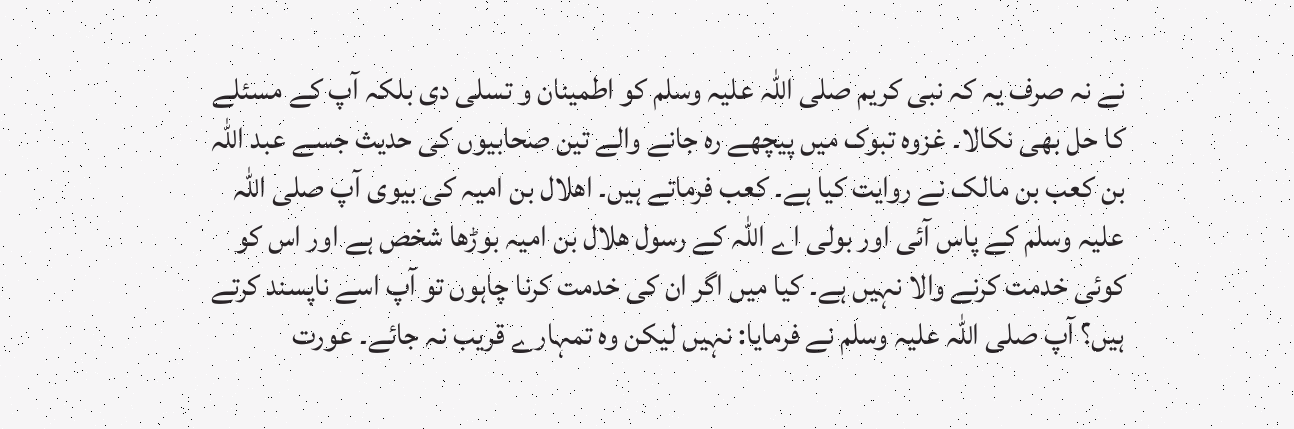نے نہ صرف یہ کہ نبی کریم صلی اللہ علیہ وسلم کو اطمینان و تسلی دی بلکہ آپ کے مسئلے کا حل بھی نکالا۔ غزوہ تبوک میں پیچھے رہ جانے والے تین صحابیوں کی حدیث جسے عبد اللہ بن کعب بن مالک نے روایت کیا ہے۔ کعب فرماتے ہیں۔ اھلال بن امیہ کی بیوی آپ صلی اللہ علیہ وسلم کے پاس آئی اور بولی اے اللہ کے رسول ھلال بن امیہ بوڑھا شخص ہے اور اس کو کوئی خدمت کرنے والا نہیں ہے۔ کیا میں اگر ان کی خدمت کرنا چاہوں تو آپ اسے ناپسند کرتے ہیں؟ آپ صلی اللہ علیہ وسلم نے فرمایا: نہیں لیکن وہ تمہارے قریب نہ جائے۔ عورت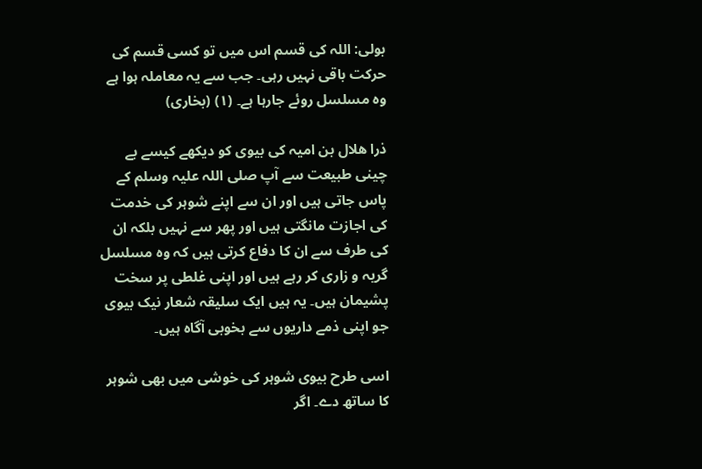بولی: اللہ کی قسم اس میں تو کسی قسم کی حرکت باقی نہیں رہی۔ جب سے یہ معاملہ ہوا ہے وہ مسلسل روئے جارہا ہے۔ (۱) (بخاری)

ذرا ھلال بن امیہ کی بیوی کو دیکھے کیسے بے چینی طبیعت سے آپ صلی اللہ علیہ وسلم کے پاس جاتی ہیں اور ان سے اپنے شوہر کی خدمت کی اجازت مانگتی ہیں اور پھر سے نہیں بلکہ ان کی طرف سے ان کا دفاع کرتی ہیں کہ وہ مسلسل گریہ و زاری کر رہے ہیں اور اپنی غلطی پر سخت پشیمان ہیں۔ یہ ہیں ایک سلیقہ شعار نیک بیوی جو اپنی ذمے داریوں سے بخوبی آگاہ ہیں۔

اسی طرح بیوی شوہر کی خوشی میں بھی شوہر کا ساتھ دے۔ اگر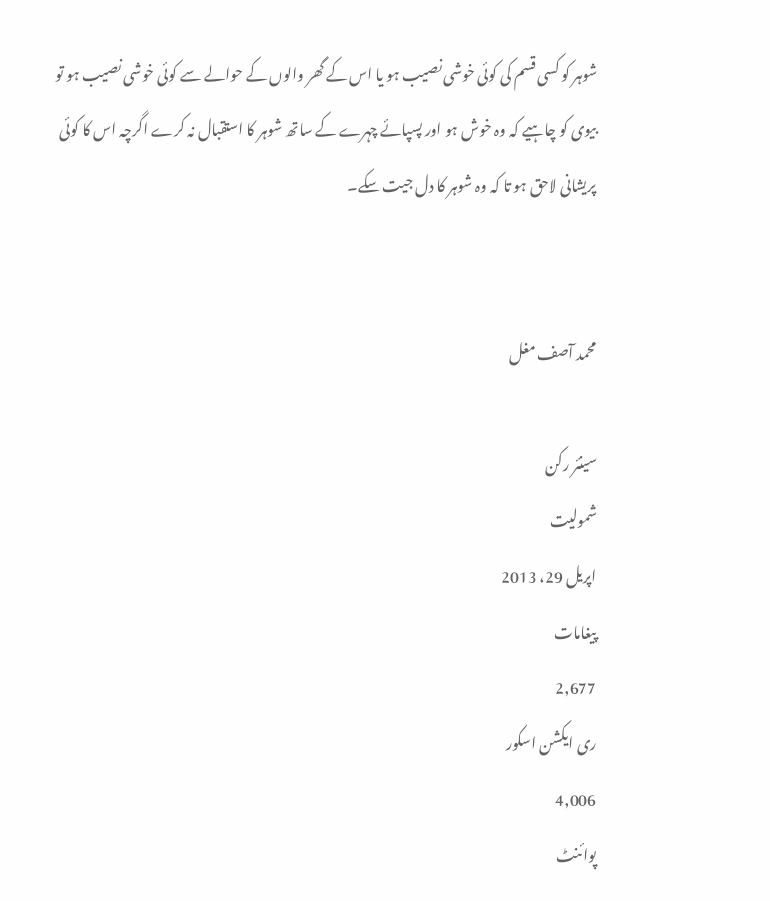شوہر کو کسی قسم کی کوئی خوشی نصیب ہو یا اس کے گھر والوں کے حوالے سے کوئی خوشی نصیب ہو تو بیوی کو چاہیے کہ وہ خوش ہو اور پسپائے چہرے کے ساتھ شوہر کا استقبال نہ کرے اگرچہ اس کا کوئی پریشانی لاحق ہو تا کہ وہ شوہر کا دل جیت سکے۔


محمد آصف مغل

سینئر رکن
شمولیت
اپریل 29، 2013
پیغامات
2,677
ری ایکشن اسکور
4,006
پوائنٹ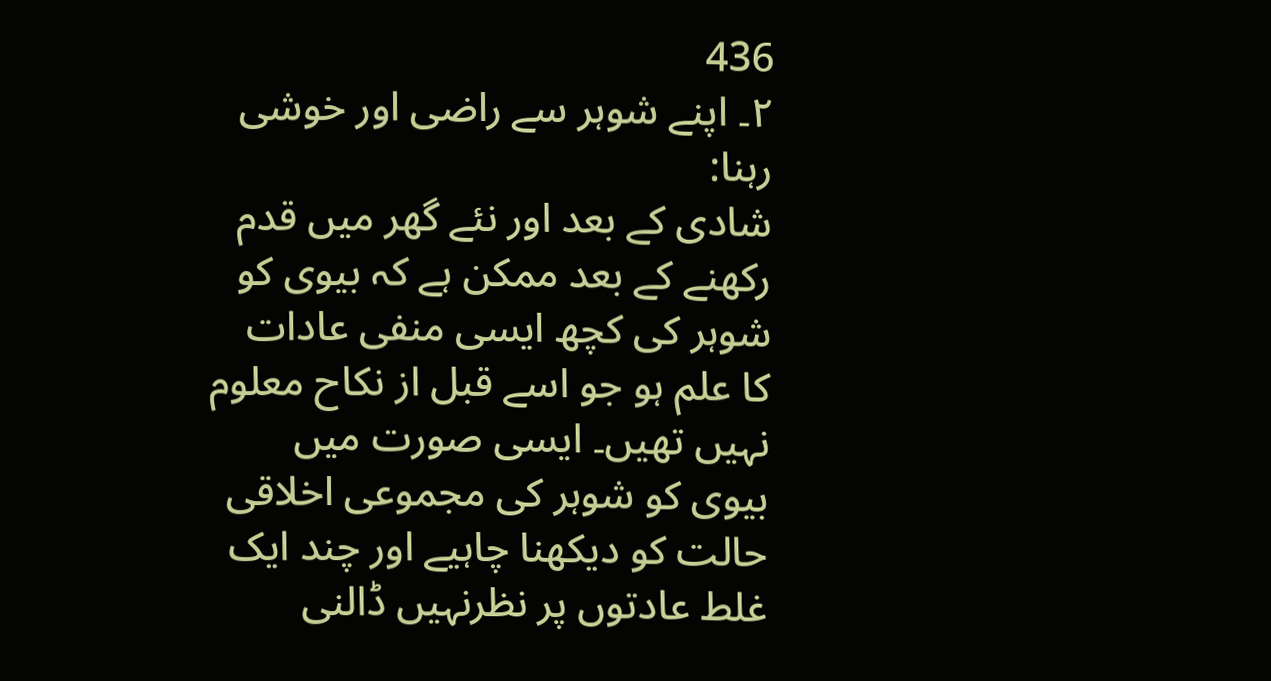436
۲۔ اپنے شوہر سے راضی اور خوشی رہنا:
شادی کے بعد اور نئے گھر میں قدم رکھنے کے بعد ممکن ہے کہ بیوی کو شوہر کی کچھ ایسی منفی عادات کا علم ہو جو اسے قبل از نکاح معلوم نہیں تھیں۔ ایسی صورت میں بیوی کو شوہر کی مجموعی اخلاقی حالت کو دیکھنا چاہیے اور چند ایک غلط عادتوں پر نظرنہیں ڈالنی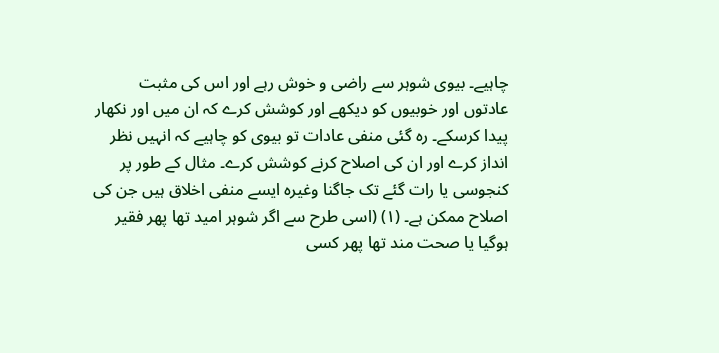چاہیے۔ بیوی شوہر سے راضی و خوش رہے اور اس کی مثبت عادتوں اور خوبیوں کو دیکھے اور کوشش کرے کہ ان میں اور نکھار پیدا کرسکے۔ رہ گئی منفی عادات تو بیوی کو چاہیے کہ انہیں نظر انداز کرے اور ان کی اصلاح کرنے کوشش کرے۔ مثال کے طور پر کنجوسی یا رات گئے تک جاگنا وغیرہ ایسے منفی اخلاق ہیں جن کی اصلاح ممکن ہے۔ (۱) (اسی طرح سے اگر شوہر امید تھا پھر فقیر ہوگیا یا صحت مند تھا پھر کسی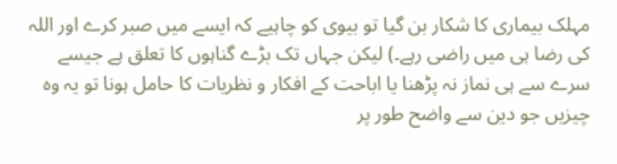مہلک بیماری کا شکار بن گیا تو بیوی کو چاہیے کہ ایسے میں صبر کرے اور اللہ کی رضا ہی میں راضی رہے۔) لیکن جہاں تک بڑے گناہوں کا تعلق ہے جیسے سرے سے ہی نماز نہ پڑھنا یا اباحت کے افکار و نظریات کا حامل ہونا تو یہ وہ چیزیں جو دین سے واضح طور پر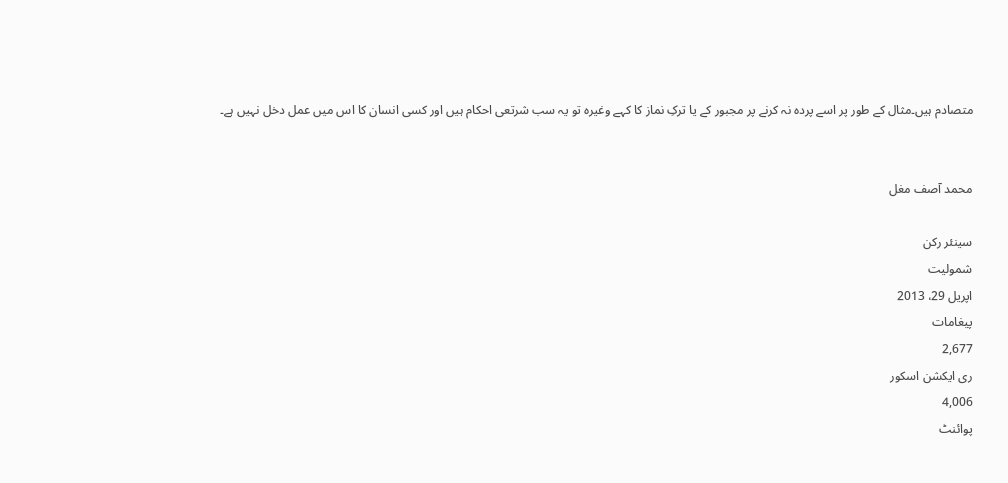متصادم ہیں۔مثال کے طور پر اسے پردہ نہ کرنے پر مجبور کے یا ترکِ نماز کا کہے وغیرہ تو یہ سب شرتعی احکام ہیں اور کسی انسان کا اس میں عمل دخل نہیں ہے۔


محمد آصف مغل

سینئر رکن
شمولیت
اپریل 29، 2013
پیغامات
2,677
ری ایکشن اسکور
4,006
پوائنٹ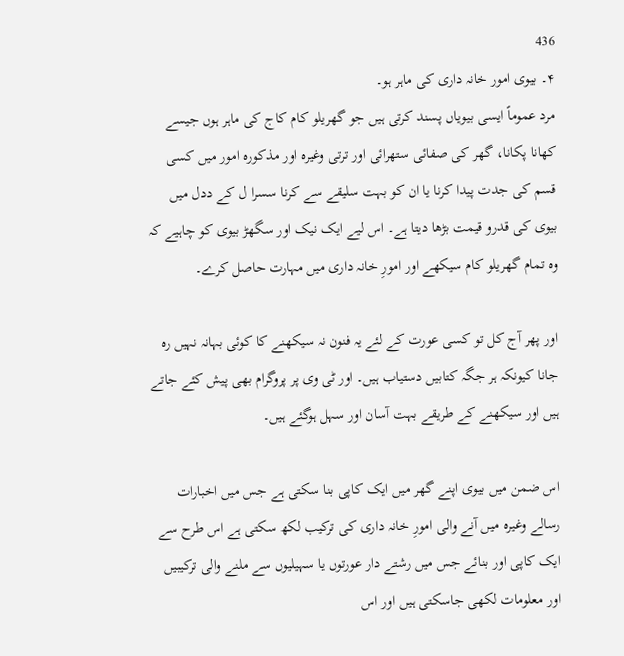436
۴۔ بیوی امور خانہ داری کی ماہر ہو۔
مرد عموماً ایسی بیویاں پسند کرتی ہیں جو گھریلو کام کاج کی ماہر ہوں جیسے کھانا پکانا، گھر کی صفائی ستھرائی اور ترتی وغیرہ اور مذکورہ امور میں کسی قسم کی جدت پیدا کرنا یا ان کو بہت سلیقے سے کرنا سسرا ل کے ددل میں بیوی کی قدرو قیمت بڑھا دیتا ہے۔ اس لیے ایک نیک اور سگھڑ بیوی کو چاہیے کہ وہ تمام گھریلو کام سیکھے اور امورِ خانہ داری میں مہارت حاصل کرے۔

اور پھر آج کل تو کسی عورت کے لئے یہ فنون نہ سیکھنے کا کوئی بہانہ نہیں رہ جانا کیونکہ ہر جگہ کتابیں دستیاب ہیں۔ اور ٹی وی پر پروگرام بھی پیش کئے جاتے ہیں اور سیکھنے کے طریقے بہت آسان اور سہل ہوگئے ہیں۔

اس ضمن میں بیوی اپنے گھر میں ایک کاپی بنا سکتی ہے جس میں اخبارات رسالے وغیرہ میں آنے والی امورِ خانہ داری کی ترکیب لکھ سکتی ہے اس طرح سے ایک کاپی اور بنائے جس میں رشتے دار عورتوں یا سہیلیوں سے ملنے والی ترکیبیں اور معلومات لکھی جاسکتی ہیں اور اس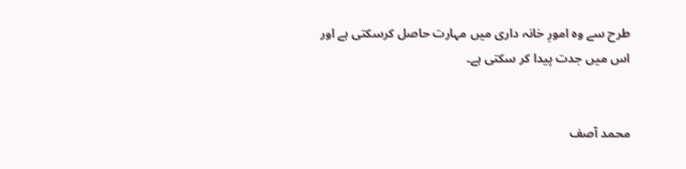طرح سے وہ امورِ خانہ داری میں مہارت حاصل کرسکتی ہے اور اس میں جدت پیدا کر سکتی ہے۔


محمد آصف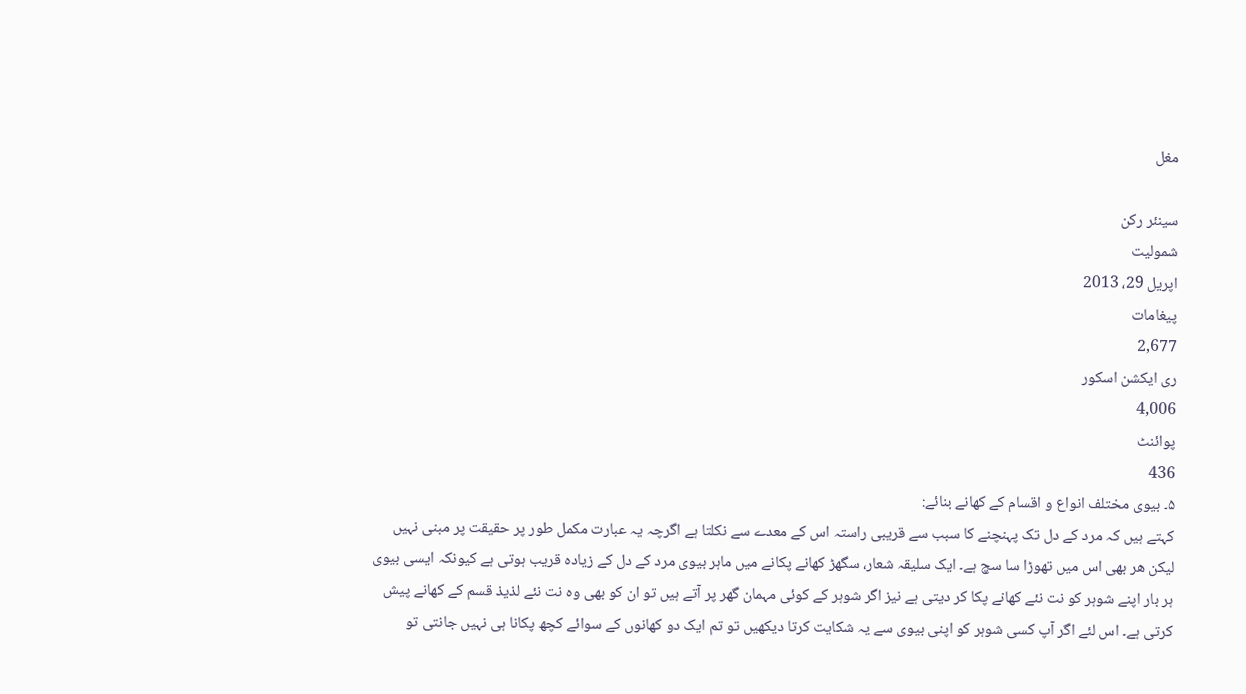مغل

سینئر رکن
شمولیت
اپریل 29، 2013
پیغامات
2,677
ری ایکشن اسکور
4,006
پوائنٹ
436
۵۔ بیوی مختلف انواع و اقسام کے کھانے بنائے:
کہتے ہیں کہ مرد کے دل تک پہنچنے کا سبب سے قریبی راستہ اس کے معدے سے نکلتا ہے اگرچہ یہ عبارت مکمل طور پر حقیقت پر مبنی نہیں لیکن ھر بھی اس میں تھوڑا سا سچ ہے۔ ایک سلیقہ شعار، سگھڑ کھانے پکانے میں ماہر بیوی مرد کے دل کے زیادہ قریب ہوتی ہے کیونکہ ایسی بیوی ہر بار اپنے شوہر کو نت نئے کھانے پکا کر دیتی ہے نیز اگر شوہر کے کوئی مہمان گھر پر آتے ہیں تو ان کو بھی وہ نت نئے لذیذ قسم کے کھانے پیش کرتی ہے۔ اس لئے اگر آپ کسی شوہر کو اپنی بیوی سے یہ شکایت کرتا دیکھیں تو تم ایک دو کھانوں کے سوائے کچھ پکانا ہی نہیں جانتی تو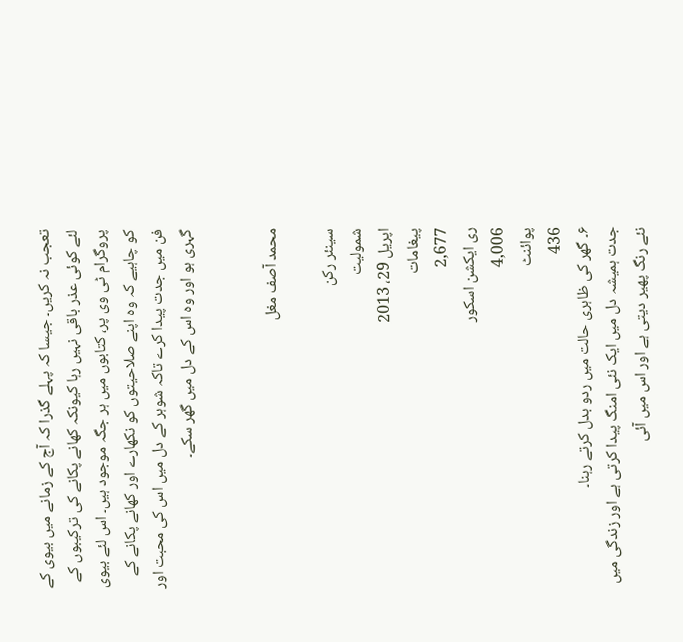تعجب نہ کریں۔ جیسا کہ پہلے گذرا کہ آج کے زمانے میں بیوی کے لئے کوئی عذر باقی نہیں رہا کیونکہ کھانے پکانے کی ترکیبوں کے پروگرام ٹی وی پر، کتابوں میں ہر جگہ موجود ہیں۔ اس لئے بیوی کو چاہیے کہ وہ اپنے صلاحیتوں کو نکھارے اور کھانے پکانے کے فن میں جدت پیدا کرے تاکہ شوہر کے دل میں اس کی محبت اور گہری ہو اور وہ اس کے دل میں گھر سکے۔


محمد آصف مغل

سینئر رکن
شمولیت
اپریل 29، 2013
پیغامات
2,677
ری ایکشن اسکور
4,006
پوائنٹ
436
۶۔ گھر کی ظاہری حالت میں ردو بدل کرتے رہنا۔
جدت ہمیشہ دل میں ایک نئی امنگ پیدا کرتی ہے اور زندگی میں نئے رنگ پھیر دیتی ہے اور اس میں آئی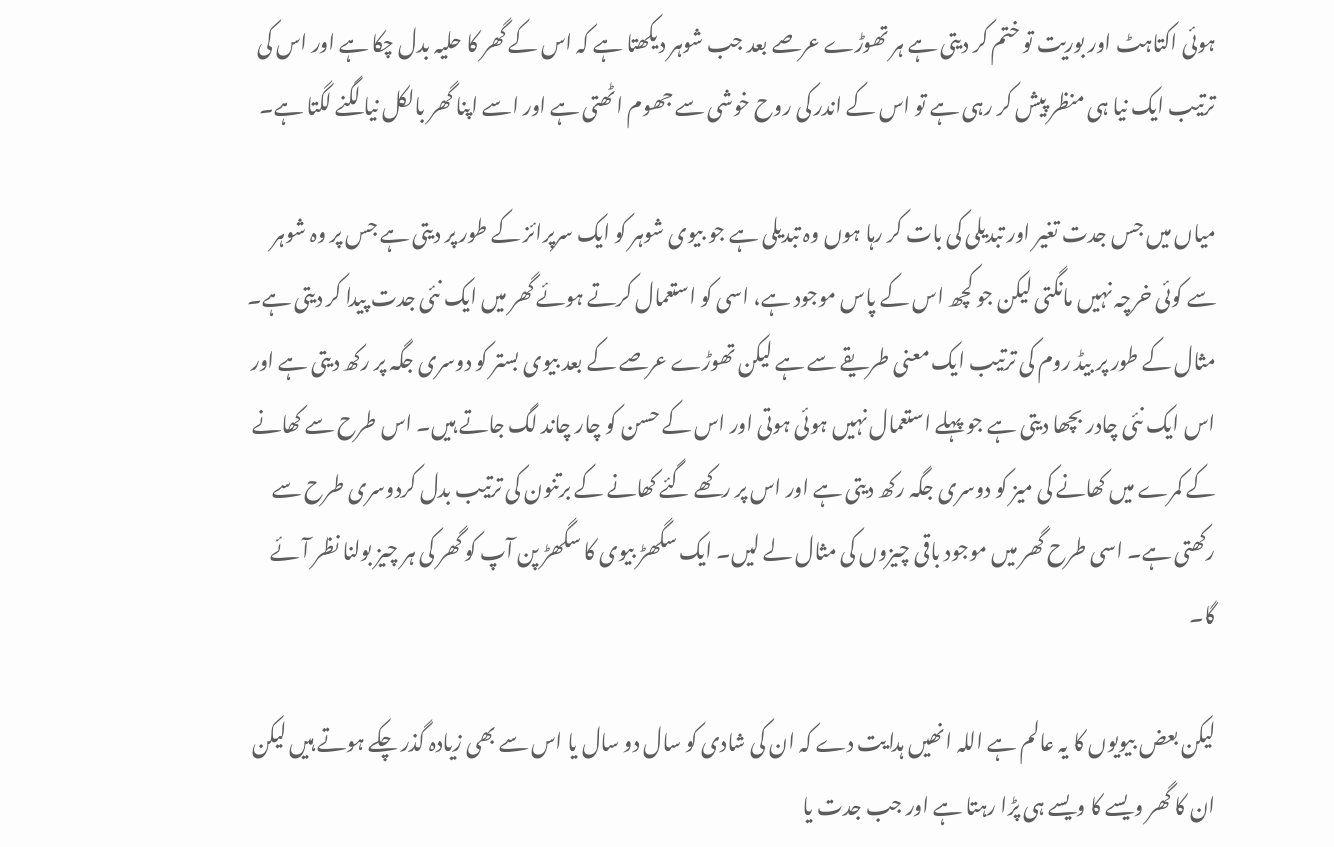ہوئی اکتاہٹ اور بوریت تو ختم کر دیتی ہے ہر تھوڑے عرصے بعد جب شوہر دیکھتا ہے کہ اس کے گھر کا حلیہ بدل چکا ہے اور اس کی ترتیب ایک نیا ہی منظر پیش کر رہی ہے تو اس کے اندر کی روح خوشی سے جھوم اٹھتی ہے اور اسے اپنا گھر بالکل نیا لگنے لگتا ہے۔

میاں میں جس جدت تغیر اور تبدیلی کی بات کر رہا ہوں وہ تبدیلی ہے جو بیوی شوہر کو ایک سرپرائز کے طور پر دیتی ہے جس پر وہ شوہر سے کوئی خرچہ نہیں مانگتی لیکن جو کچھ اس کے پاس موجود ہے، اسی کو استعمال کرتے ہوئے گھر میں ایک نئی جدت پیدا کر دیتی ہے۔ مثال کے طور پر بیڈ روم کی ترتیب ایک معنی طریقے سے ہے لیکن تھوڑے عرصے کے بعد بیوی بستر کو دوسری جگہ پر رکھ دیتی ہے اور اس ایک نئی چادر بچھا دیتی ہے جو پہلے استعمال نہیں ہوئی ہوتی اور اس کے حسن کو چار چاند لگ جاتے ہیں۔ اس طرح سے کھانے کے کمرے میں کھانے کی میز کو دوسری جگہ رکھ دیتی ہے اور اس پر رکھے گئے کھانے کے برتنون کی ترتیب بدل کردوسری طرح سے رکھتی ہے۔ اسی طرح گھر میں موجود باقی چیزوں کی مثال لے لیں۔ ایک سگھڑ بیوی کا سگھڑ پن آپ کو گھر کی ہر چیز بولنا نظر آئے گا۔

لیکن بعض بیویوں کا یہ عالم ہے اللہ انھیں ہدایت دے کہ ان کی شادی کو سال دو سال یا اس سے بھی زیادہ گذر چکے ہوتے ہیں لیکن ان کا گھر ویسے کا ویسے ہی پڑا رہتا ہے اور جب جدت یا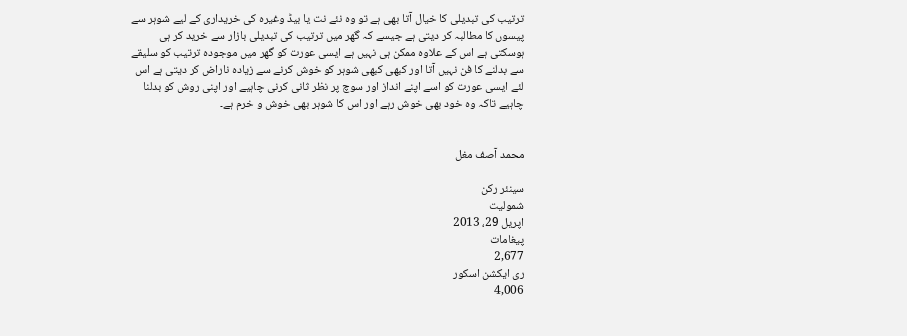ترتیب کی تبدیلی کا خیال آتا بھی ہے تو وہ نئے نت یا بیڈ وغیرہ کی خریداری کے لیے شوہر سے پیسوں کا مطالبہ کر دیتی ہے جیسے کہ گھر میں ترتیب کی تبدیلی بازار سے خرید کر ہی ہوسکتی ہے اس کے علاوہ ممکن ہی نہیں ہے ایسی عورت کو گھر میں موجودہ ترتیب کو سلیقے سے بدلنے کا فن نہیں آتا اور کبھی کبھی شوہر کو خوش کرنے سے زیادہ ناراض کر دیتی ہے اس لئے ایسی عورت کو اسے اپنے انداز اور سوچ پر نظر ثانی کرنی چاہیے اور اپنی روش کو بدلنا چاہیے تاکہ وہ خود بھی خوش رہے اور اس کا شوہر بھی خوش و خرم ہے۔


محمد آصف مغل

سینئر رکن
شمولیت
اپریل 29، 2013
پیغامات
2,677
ری ایکشن اسکور
4,006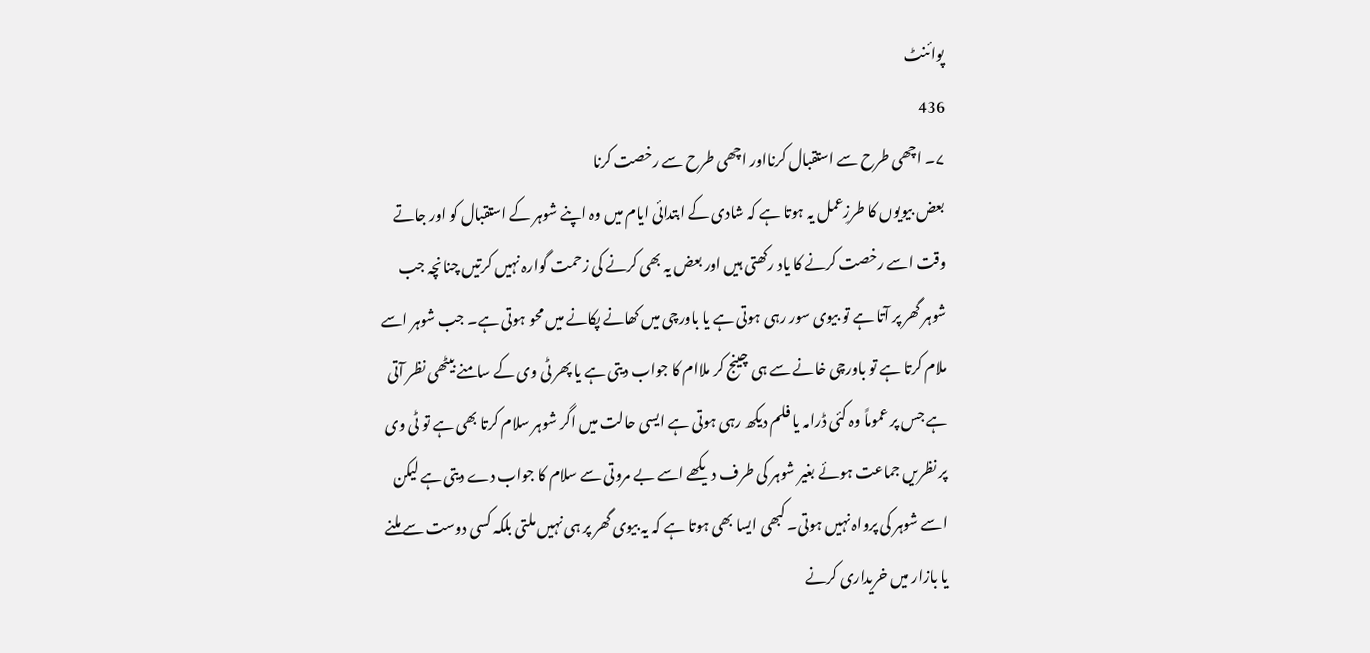پوائنٹ
436
۷۔ اچھی طرح سے استقبال کرنااور اچھی طرح سے رخصت کرنا
بعض بیویوں کا طرزِعمل یہ ہوتا ہے کہ شادی کے ابتدائی ایام میں وہ اپنے شوہر کے استقبال کو اور جاتے وقت اسے رخصت کرنے کا یاد رکھتی ہیں اور بعض یہ بھی کرنے کی زحمت گوارہ نہیں کرتیں چنانچہ جب شوہر گھر پر آتا ہے تو بیوی سور رہی ہوتی ہے یا باورچی میں کھانے پکانے میں محو ہوتی ہے۔ جب شوہر اسے ملام کرتا ہے تو باورچی خانے سے ہی چینج کر ملاام کا جواب دیتی ہے یا پھر ٹی وی کے سامنے بیٹھی نظر آتی ہے جس پر عموماً وہ کئی ڈرامہ یا فلم دیکھ رہی ہوتی ہے ایسی حالت میں اگر شوہر سلام کرتا بھی ہے تو ٹی وی پر نظریں جماعت ہوئے بغیر شوہر کی طرف دیکھے اسے بے مروتی سے سلام کا جواب دے دیتی ہے لیکن اسے شوہر کی پرواہ نہیں ہوتی۔ کبھی ایسا بھی ہوتا ہے کہ یہ بیوی گھر پر ہی نہیں ملتی بلکہ کسی دوست سے ملنے یا بازار میں خریداری کرنے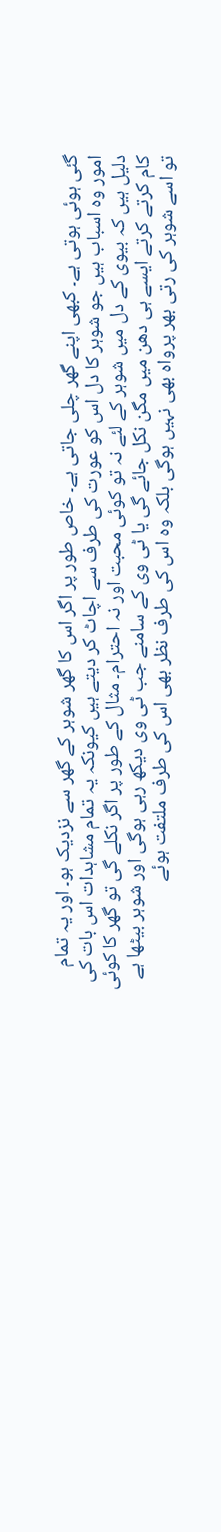گئی ہوئی ہوتی ہے۔ کبھی اپنے گھر چلی جاتی ہے۔ خاص طور پر اگر اس کا گھر شوہر کے گھر سے نزدیک ہو۔ اور یہ تمام امور وہ اسباب ہیں جو شوہر کا دل اس کو عورت کی طرف سے اچاٹ کر دیتے ہیں کیونکہ یہ تمام مشاہدات اس بات کی دلیل ہیں کہ بیوی کے دل میں شوہر کے لئے نہ تو کوئی محبت اور نہ احترام۔ مثال کے طور پر اگر نکلے گی تو گھر کا کوئی کام کرتے کرتے ایسے ہی دھن میں مگن نکل جائے گی یا ٹی وی کے سامنے جب ٹی وی دیکھ رہی ہوگی اور شوہر بیٹھا ہے تو اسے شوہر کی رتی بھر پرواہ بھی نہیں ہوگی بلکہ وہ اس کی طرف نظر بھی اس کی طرف ملتفت ہوئے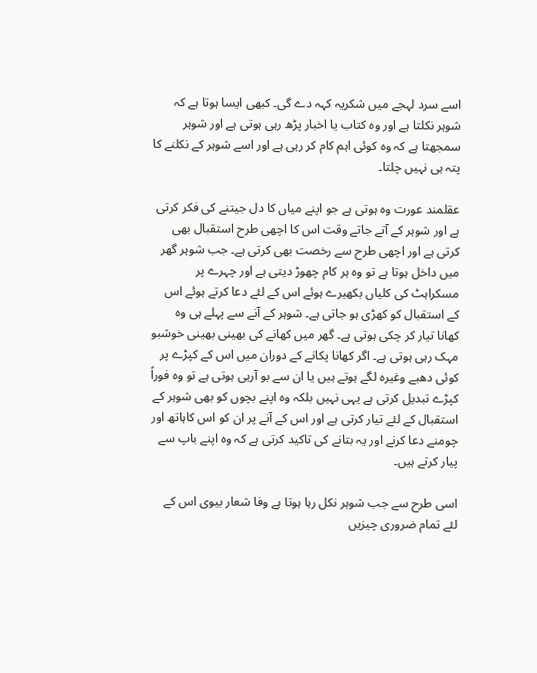اسے سرد لہجے میں شکریہ کہہ دے گی۔ کبھی ایسا ہوتا ہے کہ شوہر نکلتا ہے اور وہ کتاب یا اخبار پڑھ رہی ہوتی ہے اور شوہر سمجھتا ہے کہ وہ کوئی اہم کام کر رہی ہے اور اسے شوہر کے نکلنے کا پتہ ہی نہیں چلتا۔

عقلمند عورت وہ ہوتی ہے جو اپنے میاں کا دل جیتنے کی فکر کرتی ہے اور شوہر کے آتے جاتے وقت اس کا اچھی طرح استقبال بھی کرتی ہے اور اچھی طرح سے رخصت بھی کرتی ہے۔ جب شوہر گھر میں داخل ہوتا ہے تو وہ ہر کام چھوڑ دیتی ہے اور چہرے پر مسکراہٹ کی کلیاں بکھیرے ہوئے اس کے لئے دعا کرتے ہوئے اس کے استقبال کو کھڑی ہو جاتی ہے۔ شوہر کے آنے سے پہلے ہی وہ کھانا تیار کر چکی ہوتی ہے۔ گھر میں کھانے کی بھینی بھینی خوشبو مہک رہی ہوتی ہے۔ اگر کھانا پکانے کے دوران میں اس کے کپڑے پر کوئی دھبے وغیرہ لگے ہوتے ہیں یا ان سے بو آرہی ہوتی ہے تو وہ فوراً کپڑے تبدیل کرتی ہے یہی نہیں بلکہ وہ اپنے بچوں کو بھی شوہر کے استقبال کے لئے تیار کرتی ہے اور اس کے آنے پر ان کو اس کاہاتھ اور چومنے دعا کرنے اور یہ بتانے کی تاکید کرتی ہے کہ وہ اپنے باپ سے پیار کرتے ہیں۔

اسی طرح سے جب شوہر نکل رہا ہوتا ہے وفا شعار بیوی اس کے لئے تمام ضروری چیزیں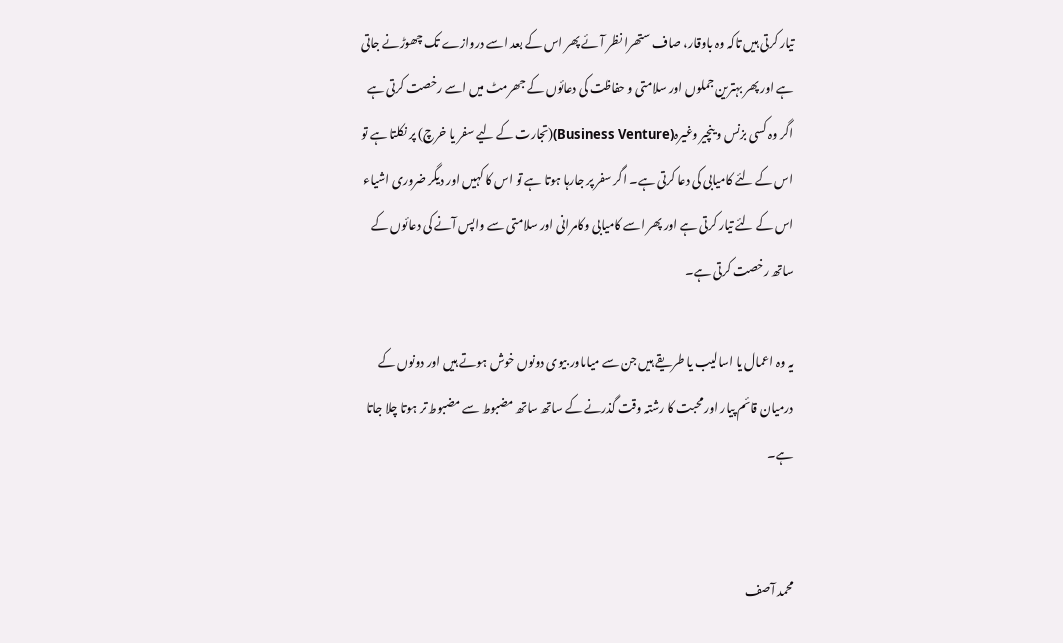تیار کرتی ہیں تاکہ وہ باوقار، صاف ستھرا نظر آئے پھر اس کے بعد اسے دروازے تک چھوڑنے جاتی ہے اور پھر بہترین جملوں اور سلامتی و حفاظت کی دعائوں کے جھرمٹ میں اسے رخصت کرتی ہے اگر وہ کسی بزنس و ینچیر وغیرہ(Business Venture)(تجارت کے لیے سفر یا خرچ) پر نکلتا ہے تو اس کے لئے کامیابی کی دعا کرتی ہے۔ اگر سفر پر جارہا ہوتا ہے تو اس کا کہیں اور دیگر ضروری اشیاء اس کے لئے تیار کرتی ہے اور پھر اسے کامیابی وکامرانی اور سلامتی سے واپس آنے کی دعائوں کے ساتھ رخصت کرتی ہے۔

یہ وہ اعمال یا اسالیب یا طریقے ہیں جن سے میاںاور بیوی دونوں خوش ہوتے ہیں اور دونوں کے درمیان قائم پیار اور محبت کا رشتہ وقت گذرنے کے ساتھ ساتھ مضبوط سے مضبوط تر ہوتا چلا جاتا ہے۔


محمد آصف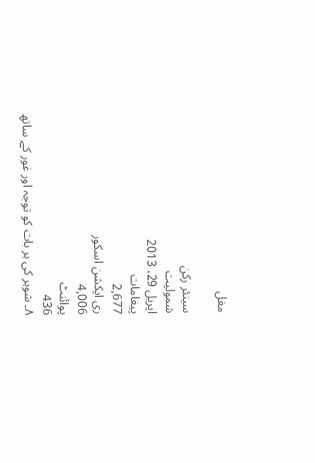مغل

سینئر رکن
شمولیت
اپریل 29، 2013
پیغامات
2,677
ری ایکشن اسکور
4,006
پوائنٹ
436
۸۔ شوہر کی ہر بات کو توجہ اور غور کے ساتھ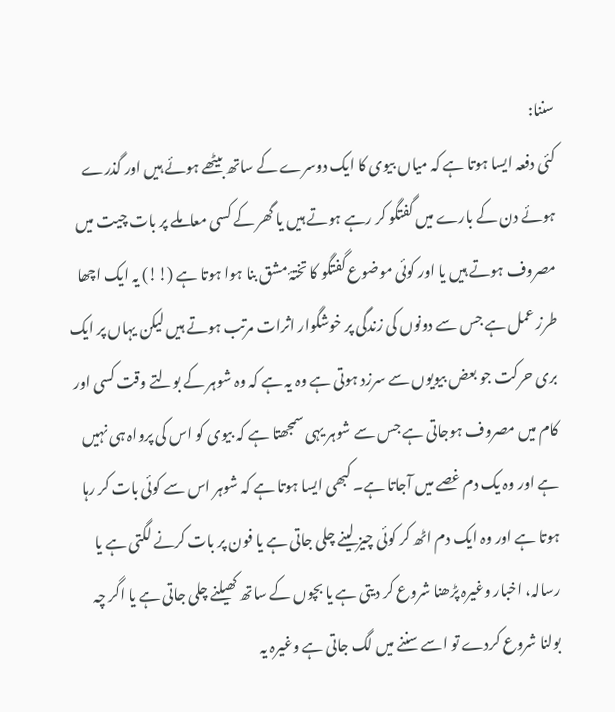سننا:
کئی دفعہ ایسا ہوتا ہے کہ میاں بیوی کا ایک دوسرے کے ساتھ بیٹھے ہوئے ہیں اور گذرے ہوئے دن کے بارے میں گفتگو کر رہے ہوتے ہیں یا گھر کے کسی معاملے پر بات چیت میں مصروف ہوتے ہیں یا اور کوئی موضوع گفتگو کا تختۂ مشق بنا ہوا ہوتا ہے (!!) یہ ایک اچھا طرز عمل ہے جس سے دونوں کی زندگی پر خوشگوار اثرات مرتب ہوتے ہیں لیکن یہاں پر ایک بری حرکت جو بعض بیویوں سے سرزد ہوتی ہے وہ یہ ہے کہ وہ شوہر کے بولتے وقت کسی اور کام میں مصروف ہوجاتی ہے جس سے شوہر یہی سمجھتا ہے کہ بیوی کو اس کی پرواہ ہی نہیں ہے اور وہ یک دم غصے میں آجاتا ہے۔ کبھی ایسا ہوتا ہے کہ شوہر اس سے کوئی بات کر رہا ہوتا ہے اور وہ ایک دم اٹھ کر کوئی چیز لینے چلی جاتی ہے یا فون پر بات کرنے لگتی ہے یا رسالہ، اخبار وغیرہ پڑھنا شروع کر دیتی ہے یا بچوں کے ساتھ کھیلنے چلی جاتی ہے یا اگر چہ بولنا شروع کردے تو اسے سننے میں لگ جاتی ہے وغیرہ یہ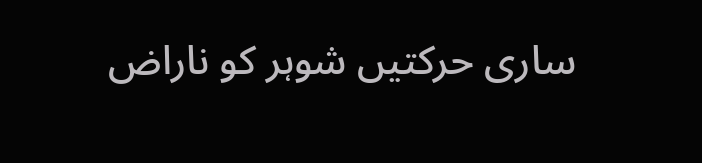ساری حرکتیں شوہر کو ناراض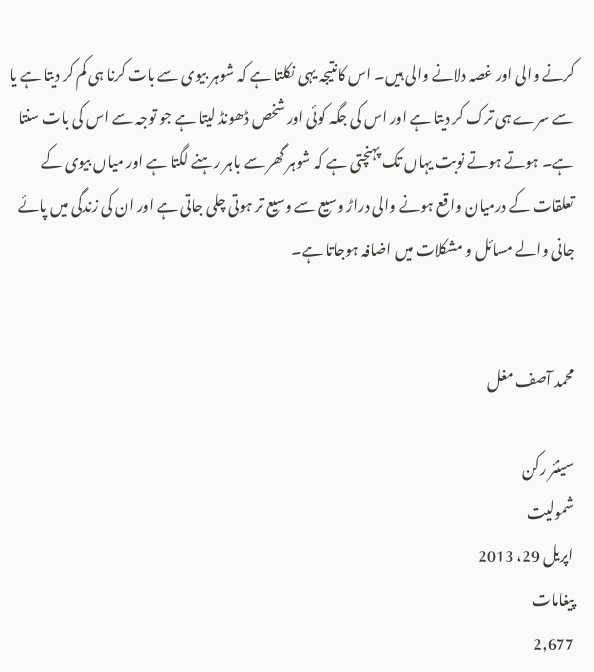کرنے والی اور غصہ دلانے والی ہیں۔ اس کانتیجہ یہی نکلتا ہے کہ شوہر بیوی سے بات کرنا ہی کم کر دیتا ہے یا سے سرے ہی ترک کر دیتا ہے اور اس کی جگہ کوئی اور شخص ڈھونڈ لیتا ہے جو توجہ سے اس کی بات سنتا ہے۔ ہوتے ہوتے نوبت یہاں تک پہنچتی ہے کہ شوہر گھر سے باہر رہنے لگتا ہے اور میاں بیوی کے تعلقات کے درمیان واقع ہونے والی دراڑ وسیع سے وسیع تر ہوتی چلی جاتی ہے اور ان کی زندگی میں پائے جانی والے مسائل و مشکلات میں اضافہ ہوجاتا ہے۔


محمد آصف مغل

سینئر رکن
شمولیت
اپریل 29، 2013
پیغامات
2,677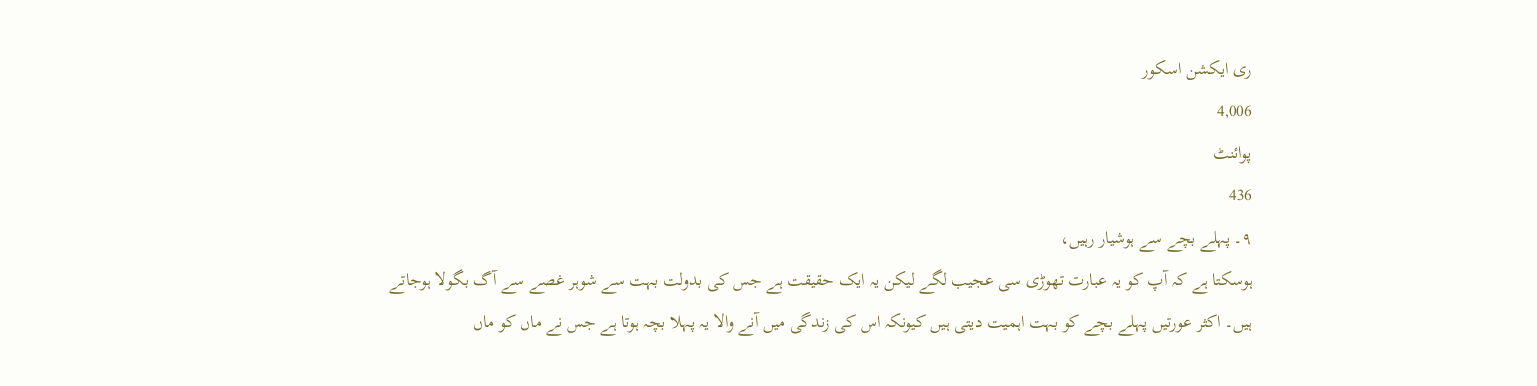ری ایکشن اسکور
4,006
پوائنٹ
436
۹۔ پہلے بچے سے ہوشیار رہیں،
ہوسکتا ہے کہ آپ کو یہ عبارت تھوڑی سی عجیب لگے لیکن یہ ایک حقیقت ہے جس کی بدولت بہت سے شوہر غصے سے آگ بگولا ہوجاتے ہیں۔ اکثر عورتیں پہلے بچے کو بہت اہمیت دیتی ہیں کیونکہ اس کی زندگی میں آنے والا یہ پہلا بچہ ہوتا ہے جس نے ماں کو ماں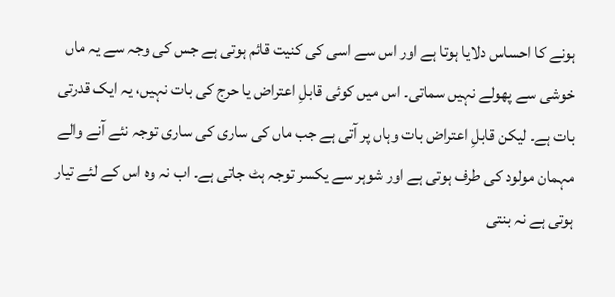ہونے کا احساس دلایا ہوتا ہے اور اس سے اسی کی کنیت قائم ہوتی ہے جس کی وجہ سے یہ ماں خوشی سے پھولے نہیں سماتی۔ اس میں کوئی قابلِ اعتراض یا حرج کی بات نہیں، یہ ایک قدرتی بات ہے۔ لیکن قابلِ اعتراض بات وہاں پر آتی ہے جب ماں کی ساری کی ساری توجہ نئے آنے والے مہمان مولود کی طرف ہوتی ہے اور شوہر سے یکسر توجہ ہٹ جاتی ہے۔ اب نہ وہ اس کے لئے تیار ہوتی ہے نہ بنتی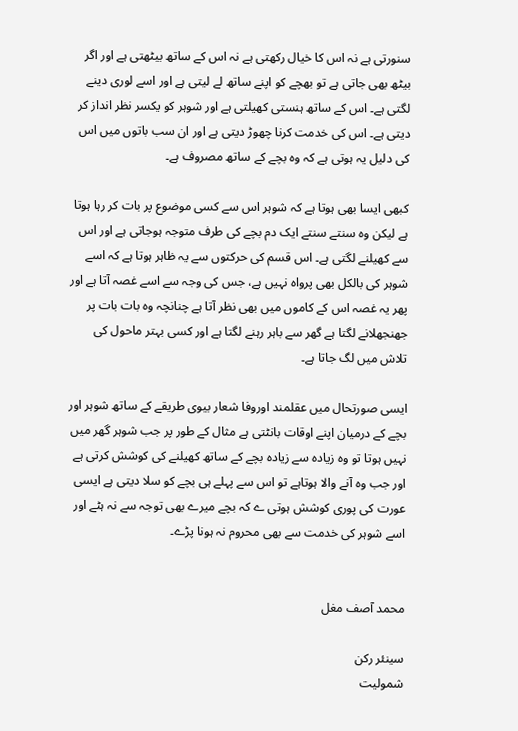سنورتی ہے نہ اس کا خیال رکھتی ہے نہ اس کے ساتھ بیٹھتی ہے اور اگر بیٹھ بھی جاتی ہے تو بھچے کو اپنے ساتھ لے لیتی ہے اور اسے لوری دینے لگتی ہے۔ اس کے ساتھ ہنستی کھیلتی ہے اور شوہر کو یکسر نظر انداز کر دیتی ہے۔ اس کی خدمت کرنا چھوڑ دیتی ہے اور ان سب باتوں میں اس کی دلیل یہ ہوتی ہے کہ وہ بچے کے ساتھ مصروف ہے۔

کبھی ایسا بھی ہوتا ہے کہ شوہر اس سے کسی موضوع پر بات کر رہا ہوتا ہے لیکن وہ سنتے سنتے ایک دم بچے کی طرف متوجہ ہوجاتی ہے اور اس سے کھیلنے لگتی ہے۔ اس قسم کی حرکتوں سے یہ ظاہر ہوتا ہے کہ اسے شوہر کی بالکل بھی پرواہ نہیں ہے، جس کی وجہ سے اسے غصہ آتا ہے اور پھر یہ غصہ اس کے کاموں میں بھی نظر آتا ہے چنانچہ وہ بات بات پر جھنجھلانے لگتا ہے گھر سے باہر رہنے لگتا ہے اور کسی بہتر ماحول کی تلاش میں لگ جاتا ہے۔

ایسی صورتحال میں عقلمند اوروفا شعار بیوی طریقے کے ساتھ شوہر اور بچے کے درمیان اپنے اوقات بانٹتی ہے مثال کے طور پر جب شوہر گھر میں نہیں ہوتا تو وہ زیادہ سے زیادہ بچے کے ساتھ کھیلنے کی کوشش کرتی ہے اور جب وہ آنے والا ہوتاہے تو اس سے پہلے ہی بچے کو سلا دیتی ہے ایسی عورت کی پوری کوشش ہوتی ے کہ بچے میرے بھی توجہ سے نہ ہٹے اور اسے شوہر کی خدمت سے بھی محروم نہ ہونا پڑے۔


محمد آصف مغل

سینئر رکن
شمولیت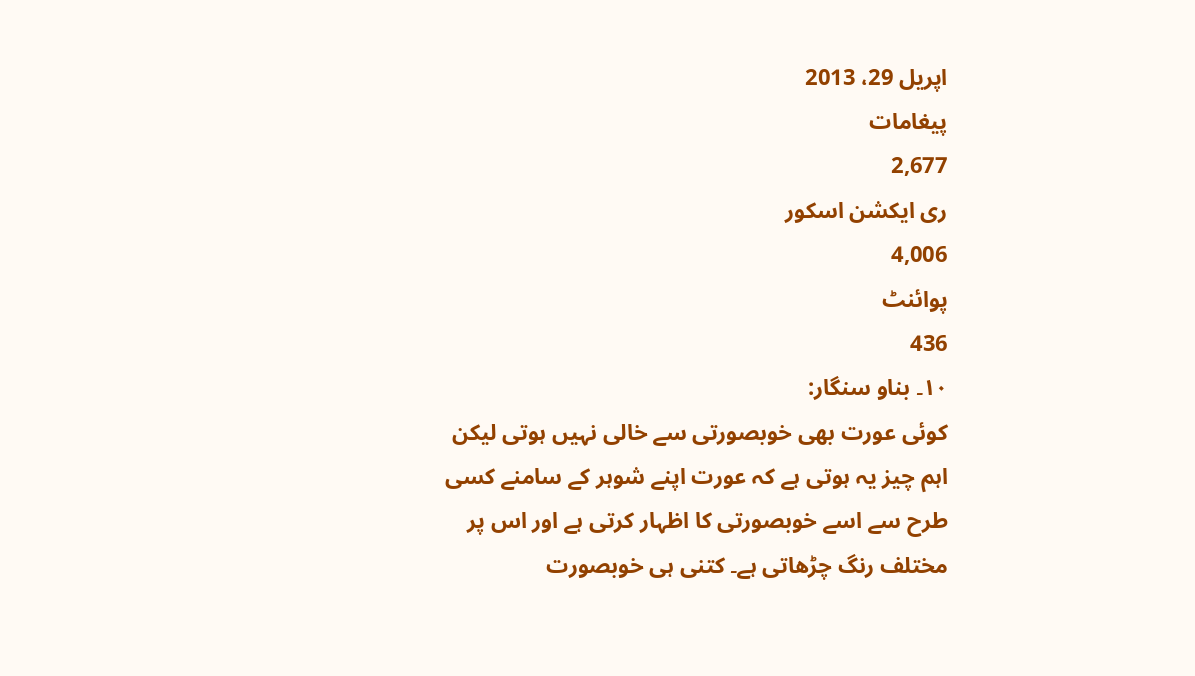اپریل 29، 2013
پیغامات
2,677
ری ایکشن اسکور
4,006
پوائنٹ
436
۱۰۔ بناو سنگار:
کوئی عورت بھی خوبصورتی سے خالی نہیں ہوتی لیکن اہم چیز یہ ہوتی ہے کہ عورت اپنے شوہر کے سامنے کسی طرح سے اسے خوبصورتی کا اظہار کرتی ہے اور اس پر مختلف رنگ چڑھاتی ہے۔ کتنی ہی خوبصورت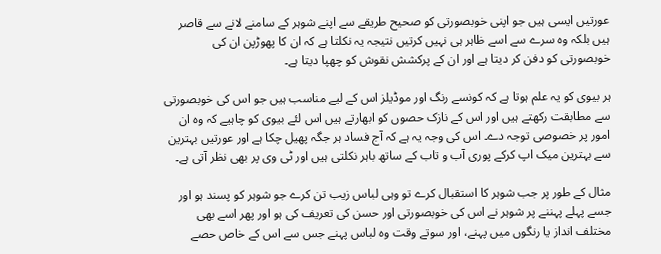عورتیں ایسی ہیں جو اپنی خوبصورتی کو صحیح طریقے سے اپنے شوہر کے سامنے لانے سے قاصر ہیں بلکہ وہ سرے سے اسے ظاہر ہی نہیں کرتیں نتیجہ یہ نکلتا ہے کہ ان کا پھوڑپن ان کی خوبصورتی کو دفن کر دیتا ہے اور ان کے پرکشش نقوش کو چھپا دیتا ہے۔

ہر بیوی کو یہ علم ہوتا ہے کہ کونسے رنگ اور موڈیلز اس کے لیے مناسب ہیں جو اس کی خوبصورتی سے مطابقت رکھتے ہیں اور اس کے نازک حصوں کو ابھارتے ہیں اس لئے بیوی کو چاہیے کہ وہ ان امور پر خصوصی توجہ دے۔ اس کی وجہ یہ ہے کہ آج فساد ہر جگہ پھیل چکا ہے اور عورتیں بہترین سے بہترین میک اپ کرکے پوری آب و تاب کے ساتھ باہر نکلتی ہیں اور ٹی وی پر بھی نظر آتی ہے۔

مثال کے طور پر جب شوہر کا استقبال کرے تو وہی لباس زیب تن کرے جو شوہر کو پسند ہو اور جسے پہلے پہننے پر شوہر نے اس کی خوبصورتی اور حسن کی تعریف کی ہو اور پھر اسے بھی مختلف انداز یا رنگوں میں پہنے، اور سوتے وقت وہ لباس پہنے جس سے اس کے خاص حصے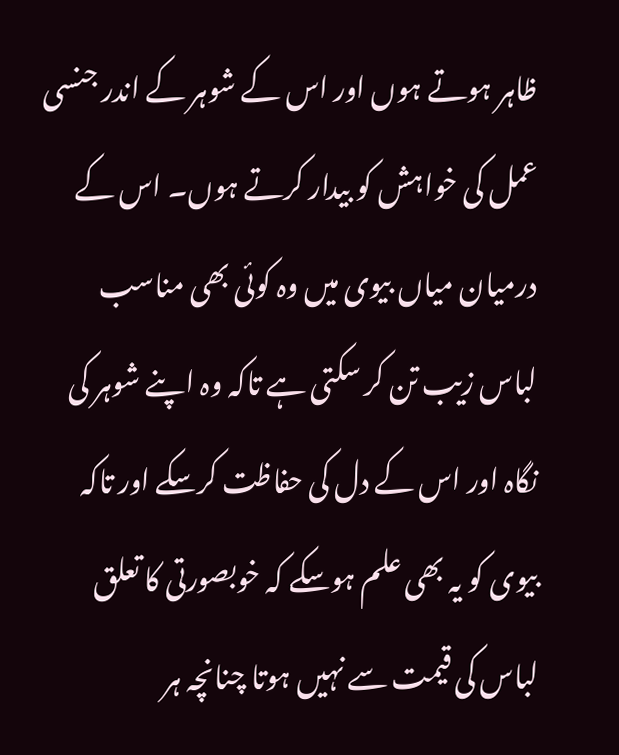ظاہر ہوتے ہوں اور اس کے شوہر کے اندر جنسی عمل کی خواہش کو بیدار کرتے ہوں۔ اس کے درمیان میاں بیوی میں وہ کوئی بھی مناسب لباس زیب تن کر سکتی ہے تاکہ وہ اپنے شوہر کی نگاہ اور اس کے دل کی حفاظت کرسکے اور تاکہ بیوی کو یہ بھی علم ہوسکے کہ خوبصورتی کا تعلق لباس کی قیمت سے نہیں ہوتا چنانچہ ہر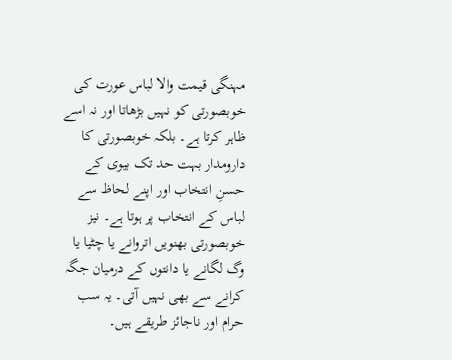مہنگی قیمت والا لباس عورت کی خوبصورتی کو نہیں بڑھاتا اور نہ اسے ظاہر کرتا ہے۔ بلکہ خوبصورتی کا دارومدار بہت حد تک بیوی کے حسنِ انتخاب اور اپنے لحاظ سے لباس کے انتخاب پر ہوتا ہے۔ نیز خوبصورتی بھنویں اتروانے یا چٹیا یا وگ لگانے یا دانتوں کے درمیان جگہ کرانے سے بھی نہیں آتی۔ یہ سب حرام اور ناجائز طریقے ہیں۔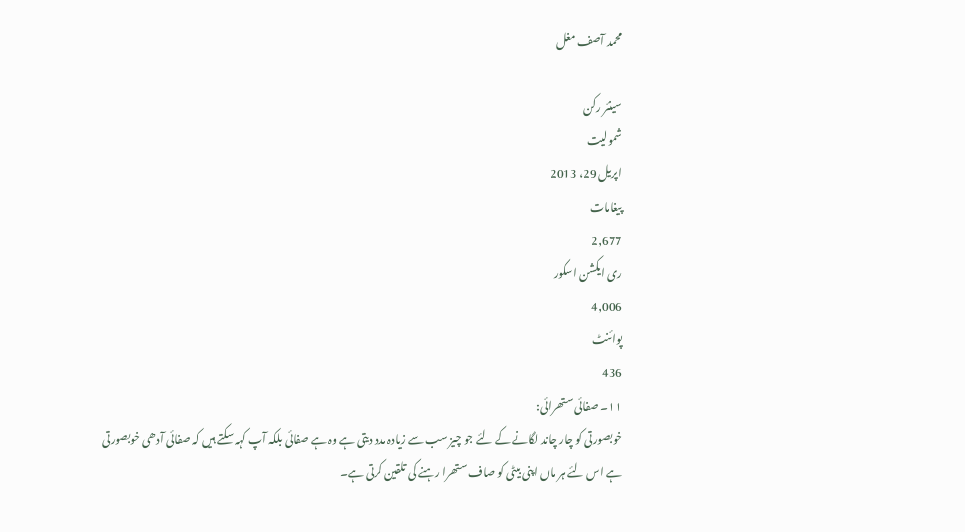محمد آصف مغل

سینئر رکن
شمولیت
اپریل 29، 2013
پیغامات
2,677
ری ایکشن اسکور
4,006
پوائنٹ
436
۱۱۔ صفائی ستھرائی:
خوبصورتی کو چار چاند لگانے کے لئے جو چیز سب سے زیادہ مدد دیتی ہے وہ ہے صفائی بلکہ آپ کہہ سکتے ہیں کہ صفائی آدھی خوبصورتی ہے اس لئے ہر ماں اپنی بیٹی کو صاف ستھرا رہنے کی تلقین کرتی ہے۔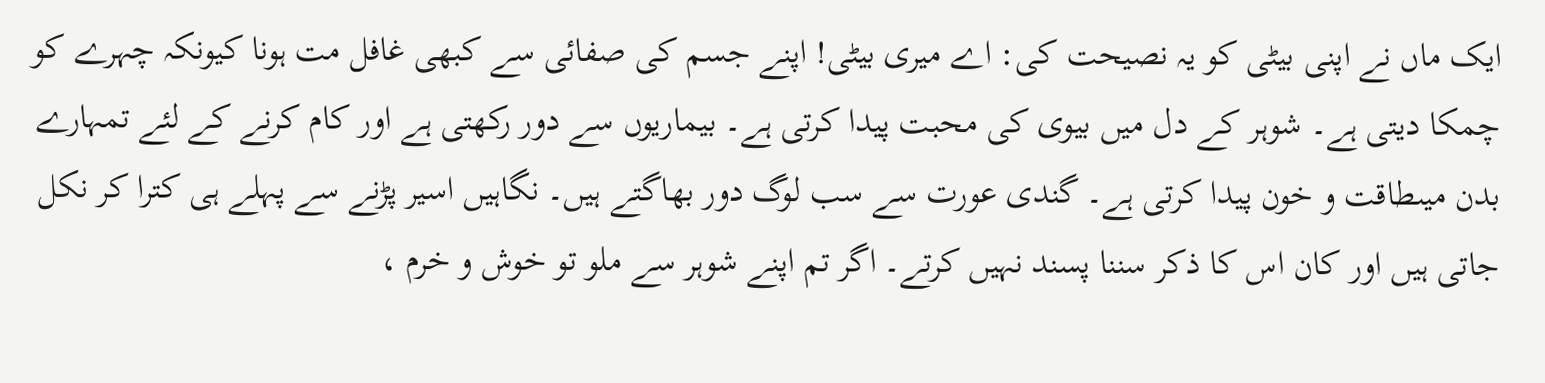ایک ماں نے اپنی بیٹی کو یہ نصیحت کی: اے میری بیٹی! اپنے جسم کی صفائی سے کبھی غافل مت ہونا کیونکہ چہرے کو چمکا دیتی ہے۔ شوہر کے دل میں بیوی کی محبت پیدا کرتی ہے۔ بیماریوں سے دور رکھتی ہے اور کام کرنے کے لئے تمہارے بدن میںطاقت و خون پیدا کرتی ہے۔ گندی عورت سے سب لوگ دور بھاگتے ہیں۔ نگاہیں اسیر پڑنے سے پہلے ہی کترا کر نکل جاتی ہیں اور کان اس کا ذکر سننا پسند نہیں کرتے۔ اگر تم اپنے شوہر سے ملو تو خوش و خرم ،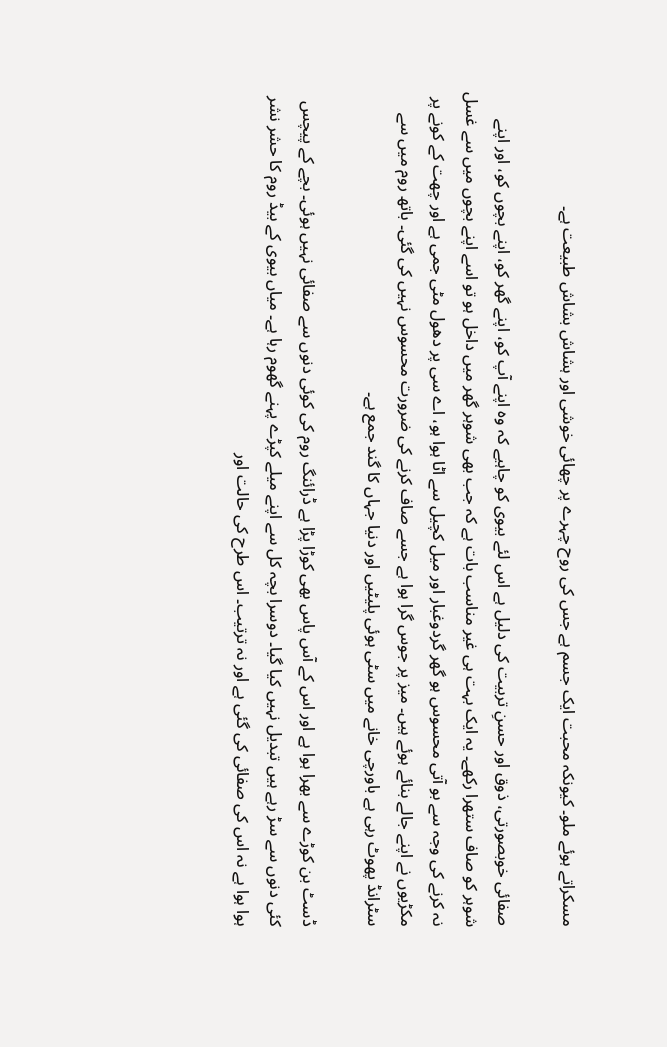مسکراتے ہوئے ملو۔ کیونکہ محبت ایک جسم ہے جس کی روح چہرے پر چھائی خوشی اور ہشاش بشاش طبیعت ہے۔

صفائی خوبصورتی، ذوق اور حسنِ تربیت کی دلیل ہے اس لئے بیوی کو چاہیے کہ وہ اپنے آپ کو، اپنے گھر کو، اپنے بچوں کو، اور اپنے شوہر کو صاف ستھرا رکھے۔ یہ ایک بہت ہی غیر مناسب بات ہے کہ جب بھی شوہر گھر میں داخل ہو تو اسے اپنے بچوں میں سے غسل نہ کرنے کی وجہ سے بو آتی محسوس ہو گھر گردوغبار اور میل کچیل سے اٹا ہوا ہو، اے سی پر دھول مٹی جمی ہے اور چھت کے کونے پر مکڑیوں نے اپنے جالے بنائے ہوئے ہیں۔ میز پر جوس گرا ہوا ہے جسے صاف کرنے کی ضرورت محسوس نہیں کی گئی۔ باتھ روم میں سے سٹرانڈ پھوٹ رہی ہے باورچی خانے میں سٹی ہوئی پلیٹیں اور دنیا جہاں کا گند جمع ہے۔

ڈسٹ بن کوڑے سے بھرا ہوا ہے اور اس کے آس پاس بھی کوڑا پڑا ہے ڈرائنگ روم کی کوئی دنوں سے صفائی نہیں ہوئی۔ بچے کے پیچس کئی دنوں سے سڑ رہے ہیں تبدیل نہیں کیا گیا۔ دوسرا بچہ کل سے اپنے میلے کپڑے پہنے گھوم رہا ہے۔ میاں بیوی کے بیڈ روم کا حشر نشر ہوا ہوا ہے نہ اس کی صفائی کی گئی ہے اور نہ ترتیب۔ اس طرح کی حالت اور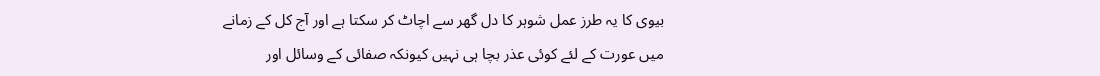بیوی کا یہ طرز عمل شوہر کا دل گھر سے اچاٹ کر سکتا ہے اور آج کل کے زمانے میں عورت کے لئے کوئی عذر بچا ہی نہیں کیونکہ صفائی کے وسائل اور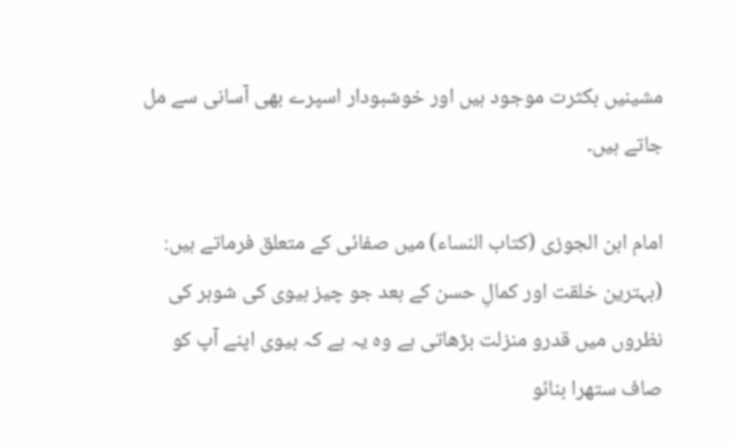مشینیں بکثرت موجود ہیں اور خوشبودار اسپرے بھی آسانی سے مل جاتے ہیں۔

امام ابن الجوزی (کتاب النساء) میں صفائی کے متعلق فرماتے ہیں: (بہترین خلقت اور کمالِ حسن کے بعد جو چیز بیوی کی شوہر کی نظروں میں قدرو منزلت بڑھاتی ہے وہ یہ ہے کہ بیوی اپنے آپ کو صاف ستھرا بنائو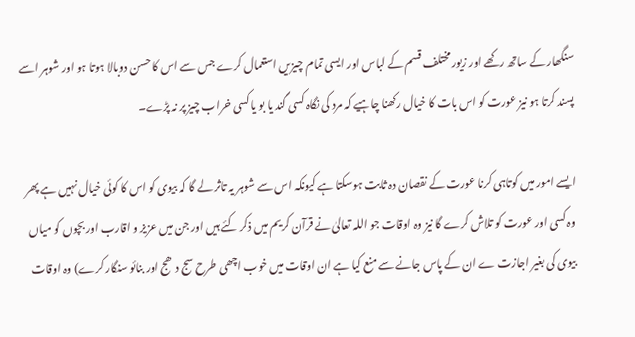سنگھار کے ساتھ رکھے اور زیور مختلف قسم کے لباس اور ایسی تمام چیزیں استعمال کرے جس سے اس کا حسن دوبالا ہوتا ہو اور شوہر اسے پسند کرتا ہو نیز عورت کو اس بات کا خیال رکھنا چاہیے کہ مرد کی نگاہ کسی گند یا بو یا کسی خراب چیز پر نہ پڑے۔

ایسے امور میں کوتاہی کرنا عورت کے نقصان دہ ثابت ہوسکتا ہے کیونکہ اس سے شوہر یہ تاثر لے گا کہ بیوی کو اس کا کوئی خیال نہیں ہے پھر وہ کسی اور عورت کو تلاش کرے گا نیز وہ اوقات جو اللہ تعالیٰ نے قرآن کریم میں ذکر کئے ہیں اور جن میں عزیز و اقارب اور بچوں کو میاں بیوی کی بغیر اجازت ے ان کے پاس جانے سے منع کیا ہے ان اوقات میں خوب اچھی طرح سج دھج اور بنائو سنگار کرے) وہ اوقات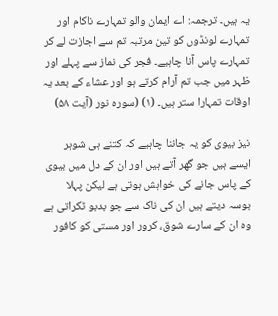یہ ہیں۔ ترجمہ: اے ایمان والو تمہارے ناکام اور تمہارے لونڈوں کو تین مرتبہ تم سے اجازت لے کر تمہارے پاس آنا چاہیے۔ فجر کی نماز سے پہلے اور ظہر میں جب تم آرام کرتے ہو اور عشاء کے بعد یہ اوقات تمہارا ستر ہیں۔ (۱) (سورہ نور (آیت ۵۸)

نیز بیوی کو یہ جاننا چاہیے کہ کتنے ہی شوہر ایسے ہیں جو گھر آتے ہیں اور ان کے دل میں بیوی کے پاس جانے کی خواہش ہوتی ہے لیکن پہلا بوسہ دیتے ہیں ان کی ناک سے جو بدبو ٹکراتی ہے وہ ان کے سارے شوق، کرور اور مستی کو کافور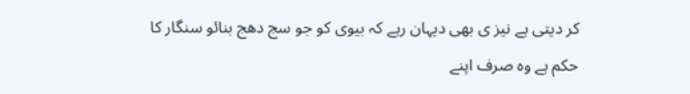کر دیتی ہے نیز ی بھی دیہان رہے کہ بیوی کو جو سج دھج بنائو سنگار کا حکم ہے وہ صرف اپنے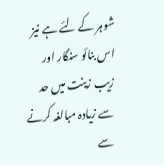شوہر کے لئے ہے نیز اس بنائو سنگار اور زیب زینت میں حد سے زیادہ مبالغہ کرنے سے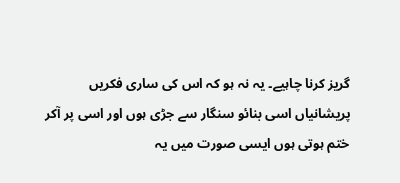گریز کرنا چاہیے۔ یہ نہ ہو کہ اس کی ساری فکریں پریشانیاں اسی بنائو سنگار سے جڑی ہوں اور اسی پر آکر ختم ہوتی ہوں ایسی صورت میں یہ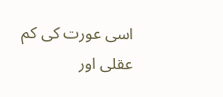اسی عورت کی کم عقلی اور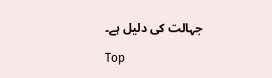جہالت کی دلیل ہے۔

Top